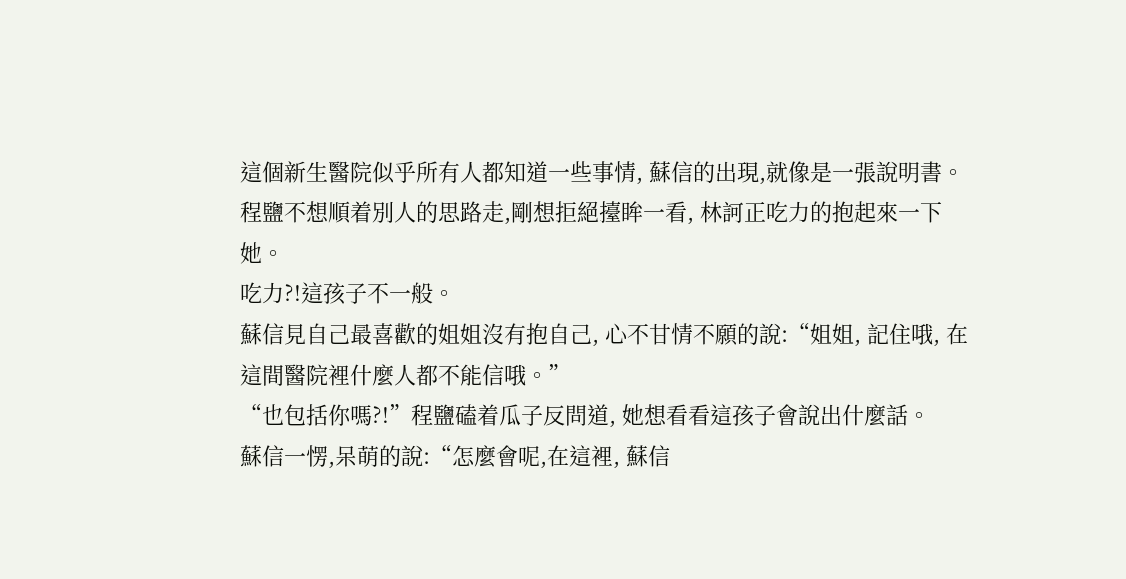這個新生醫院似乎所有人都知道一些事情, 蘇信的出現,就像是一張說明書。
程鹽不想順着別人的思路走,剛想拒絕擡眸一看, 林訶正吃力的抱起來一下她。
吃力?!這孩子不一般。
蘇信見自己最喜歡的姐姐沒有抱自己, 心不甘情不願的說:“姐姐, 記住哦, 在這間醫院裡什麼人都不能信哦。”
“也包括你嗎?!”程鹽磕着瓜子反問道, 她想看看這孩子會說出什麼話。
蘇信一愣,呆萌的說:“怎麼會呢,在這裡, 蘇信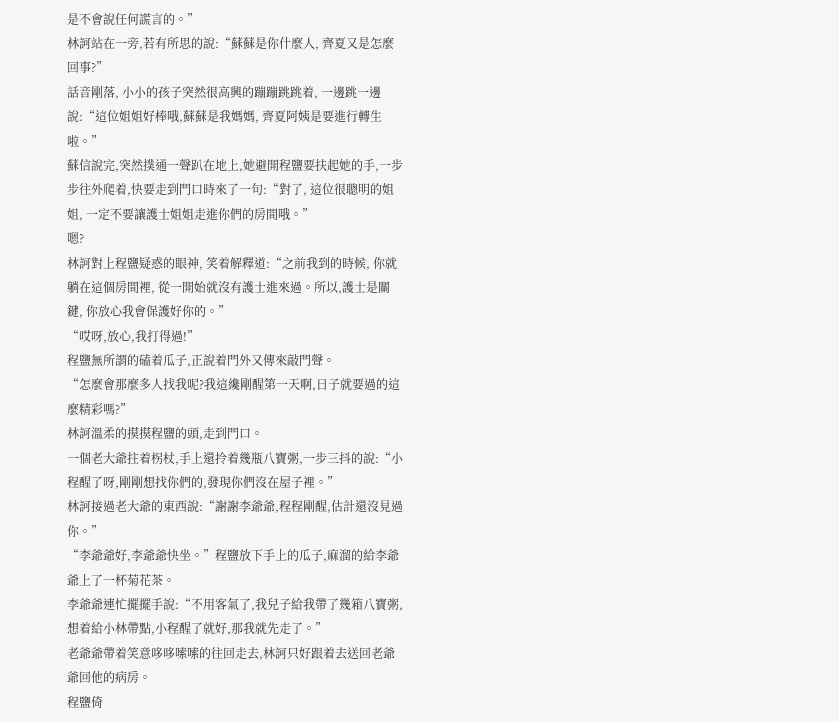是不會說任何謊言的。”
林訶站在一旁,若有所思的說:“蘇蘇是你什麼人, 齊夏又是怎麼回事?”
話音剛落, 小小的孩子突然很高興的蹦蹦跳跳着, 一邊跳一邊說:“這位姐姐好棒哦,蘇蘇是我媽媽, 齊夏阿姨是要進行轉生啦。”
蘇信說完,突然撲通一聲趴在地上,她避開程鹽要扶起她的手,一步步往外爬着,快要走到門口時來了一句:“對了, 這位很聰明的姐姐, 一定不要讓護士姐姐走進你們的房間哦。”
嗯?
林訶對上程鹽疑惑的眼神, 笑着解釋道:“之前我到的時候, 你就躺在這個房間裡, 從一開始就沒有護士進來過。所以,護士是關鍵, 你放心我會保護好你的。”
“哎呀,放心,我打得過!”
程鹽無所謂的磕着瓜子,正說着門外又傳來敲門聲。
“怎麼會那麼多人找我呢?我這纔剛醒第一天啊,日子就要過的這麼精彩嗎?”
林訶溫柔的摸摸程鹽的頭,走到門口。
一個老大爺拄着柺杖,手上還拎着幾瓶八寶粥,一步三抖的說:“小程醒了呀,剛剛想找你們的,發現你們沒在屋子裡。”
林訶接過老大爺的東西說:“謝謝李爺爺,程程剛醒,估計還沒見過你。”
“李爺爺好,李爺爺快坐。”程鹽放下手上的瓜子,麻溜的給李爺爺上了一杯菊花茶。
李爺爺連忙擺擺手說:“不用客氣了,我兒子給我帶了幾箱八寶粥,想着給小林帶點,小程醒了就好,那我就先走了。”
老爺爺帶着笑意哆哆嗦嗦的往回走去,林訶只好跟着去送回老爺爺回他的病房。
程鹽倚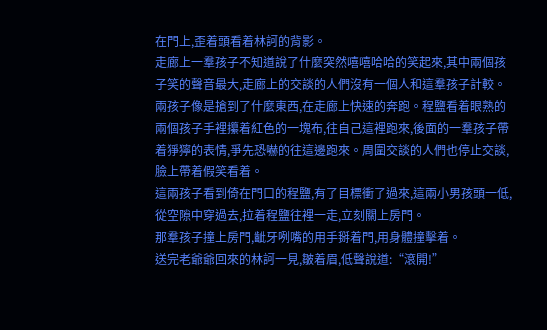在門上,歪着頭看着林訶的背影。
走廊上一羣孩子不知道說了什麼突然嘻嘻哈哈的笑起來,其中兩個孩子笑的聲音最大,走廊上的交談的人們沒有一個人和這羣孩子計較。
兩孩子像是搶到了什麼東西,在走廊上快速的奔跑。程鹽看着眼熟的兩個孩子手裡攥着紅色的一塊布,往自己這裡跑來,後面的一羣孩子帶着猙獰的表情,爭先恐嚇的往這邊跑來。周圍交談的人們也停止交談,臉上帶着假笑看着。
這兩孩子看到倚在門口的程鹽,有了目標衝了過來,這兩小男孩頭一低,從空隙中穿過去,拉着程鹽往裡一走,立刻關上房門。
那羣孩子撞上房門,齜牙咧嘴的用手掰着門,用身體撞擊着。
送完老爺爺回來的林訶一見,皺着眉,低聲說道:“滾開!”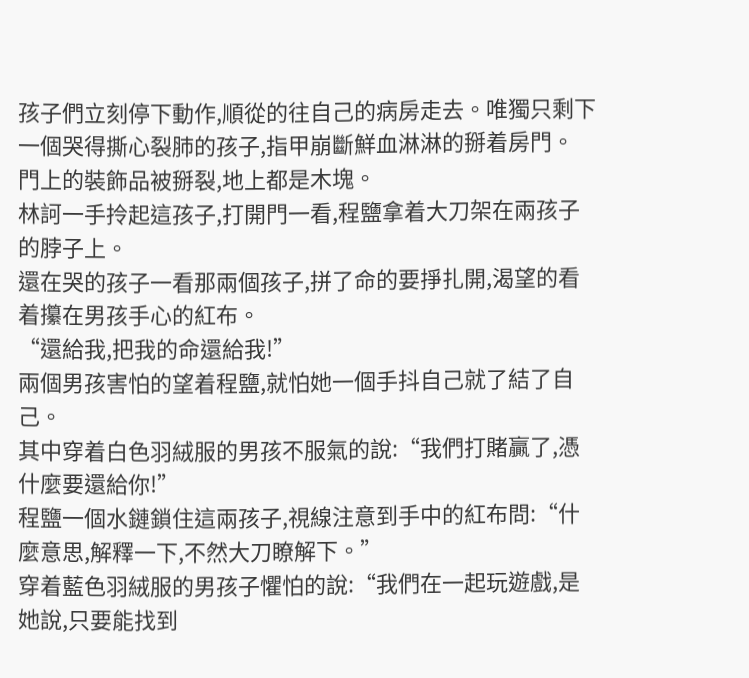孩子們立刻停下動作,順從的往自己的病房走去。唯獨只剩下一個哭得撕心裂肺的孩子,指甲崩斷鮮血淋淋的掰着房門。
門上的裝飾品被掰裂,地上都是木塊。
林訶一手拎起這孩子,打開門一看,程鹽拿着大刀架在兩孩子的脖子上。
還在哭的孩子一看那兩個孩子,拼了命的要掙扎開,渴望的看着攥在男孩手心的紅布。
“還給我,把我的命還給我!”
兩個男孩害怕的望着程鹽,就怕她一個手抖自己就了結了自己。
其中穿着白色羽絨服的男孩不服氣的說:“我們打賭贏了,憑什麼要還給你!”
程鹽一個水鏈鎖住這兩孩子,視線注意到手中的紅布問:“什麼意思,解釋一下,不然大刀瞭解下。”
穿着藍色羽絨服的男孩子懼怕的說:“我們在一起玩遊戲,是她說,只要能找到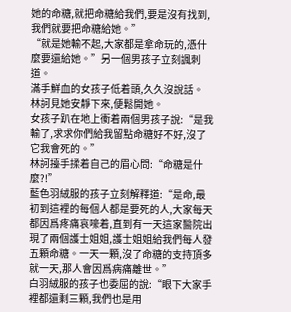她的命糖,就把命糖給我們,要是沒有找到,我們就要把命糖給她。”
“就是她輸不起,大家都是拿命玩的,憑什麼要還給她。”另一個男孩子立刻諷刺道。
滿手鮮血的女孩子低着頭,久久沒說話。
林訶見她安靜下來,便鬆開她。
女孩子趴在地上衝着兩個男孩子說:“是我輸了,求求你們給我留點命糖好不好,沒了它我會死的。”
林訶擡手揉着自己的眉心問:“命糖是什麼?!”
藍色羽絨服的孩子立刻解釋道:“是命,最初到這裡的每個人都是要死的人,大家每天都因爲疼痛哀嚎着,直到有一天這家醫院出現了兩個護士姐姐,護士姐姐給我們每人發五顆命糖。一天一顆,沒了命糖的支持頂多就一天,那人會因爲病痛離世。”
白羽絨服的孩子也委屈的說:“眼下大家手裡都還剩三顆,我們也是用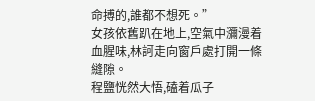命搏的,誰都不想死。”
女孩依舊趴在地上,空氣中瀰漫着血腥味,林訶走向窗戶處打開一條縫隙。
程鹽恍然大悟,磕着瓜子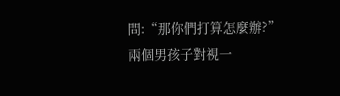問:“那你們打算怎麼辦?”
兩個男孩子對視一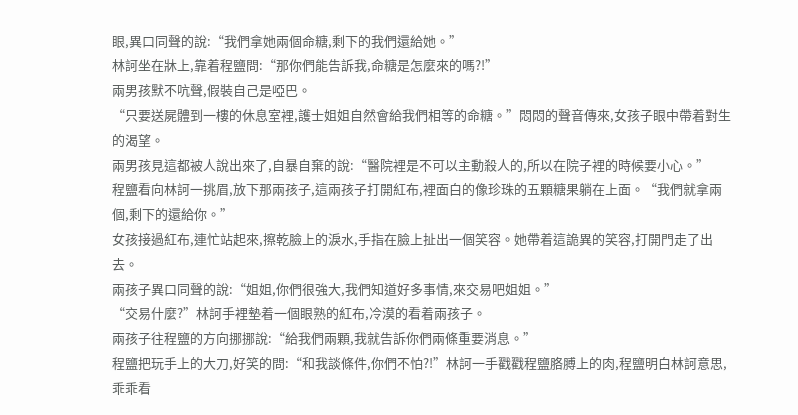眼,異口同聲的說:“我們拿她兩個命糖,剩下的我們還給她。”
林訶坐在牀上,靠着程鹽問:“那你們能告訴我,命糖是怎麼來的嗎?!”
兩男孩默不吭聲,假裝自己是啞巴。
“只要送屍體到一樓的休息室裡,護士姐姐自然會給我們相等的命糖。”悶悶的聲音傳來,女孩子眼中帶着對生的渴望。
兩男孩見這都被人說出來了,自暴自棄的說:“醫院裡是不可以主動殺人的,所以在院子裡的時候要小心。”
程鹽看向林訶一挑眉,放下那兩孩子,這兩孩子打開紅布,裡面白的像珍珠的五顆糖果躺在上面。“我們就拿兩個,剩下的還給你。”
女孩接過紅布,連忙站起來,擦乾臉上的淚水,手指在臉上扯出一個笑容。她帶着這詭異的笑容,打開門走了出去。
兩孩子異口同聲的說:“姐姐,你們很強大,我們知道好多事情,來交易吧姐姐。”
“交易什麼?”林訶手裡墊着一個眼熟的紅布,冷漠的看着兩孩子。
兩孩子往程鹽的方向挪挪說:“給我們兩顆,我就告訴你們兩條重要消息。”
程鹽把玩手上的大刀,好笑的問:“和我談條件,你們不怕?!”林訶一手戳戳程鹽胳膊上的肉,程鹽明白林訶意思,乖乖看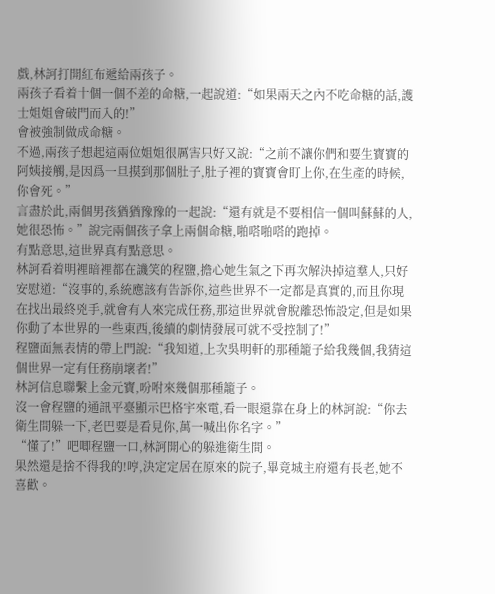戲,林訶打開紅布遞給兩孩子。
兩孩子看着十個一個不差的命糖,一起說道:“如果兩天之內不吃命糖的話,護士姐姐會破門而入的!”
會被強制做成命糖。
不過,兩孩子想起這兩位姐姐很厲害只好又說:“之前不讓你們和要生寶寶的阿姨接觸,是因爲一旦摸到那個肚子,肚子裡的寶寶會盯上你,在生產的時候,你會死。”
言盡於此,兩個男孩猶猶豫豫的一起說:“還有就是不要相信一個叫蘇蘇的人,她很恐怖。”說完兩個孩子拿上兩個命糖,啪嗒啪嗒的跑掉。
有點意思,這世界真有點意思。
林訶看着明裡暗裡都在譏笑的程鹽,擔心她生氣之下再次解決掉這羣人,只好安慰道:“沒事的,系統應該有告訴你,這些世界不一定都是真實的,而且你現在找出最終兇手,就會有人來完成任務,那這世界就會脫離恐怖設定,但是如果你動了本世界的一些東西,後續的劇情發展可就不受控制了!”
程鹽面無表情的帶上門說:“我知道,上次吳明軒的那種籠子給我幾個,我猜這個世界一定有任務崩壞者!”
林訶信息聯繫上金元寶,吩咐來幾個那種籠子。
沒一會程鹽的通訊平臺顯示巴格宇來電,看一眼還靠在身上的林訶說:“你去衛生間躲一下,老巴要是看見你,萬一喊出你名字。”
“懂了!”吧唧程鹽一口,林訶開心的躲進衛生間。
果然還是捨不得我的!哼,決定定居在原來的院子,畢竟城主府還有長老,她不喜歡。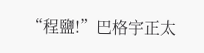“程鹽!”巴格宇正太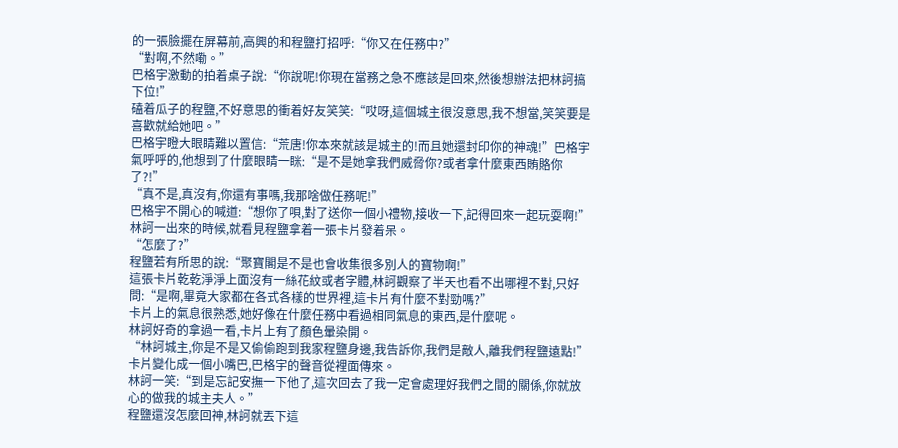的一張臉擺在屏幕前,高興的和程鹽打招呼:“你又在任務中?”
“對啊,不然嘞。”
巴格宇激動的拍着桌子說:“你說呢!你現在當務之急不應該是回來,然後想辦法把林訶搞下位!”
磕着瓜子的程鹽,不好意思的衝着好友笑笑:“哎呀,這個城主很沒意思,我不想當,笑笑要是喜歡就給她吧。”
巴格宇瞪大眼睛難以置信:“荒唐!你本來就該是城主的!而且她還封印你的神魂!”巴格宇氣呼呼的,他想到了什麼眼睛一眯:“是不是她拿我們威脅你?或者拿什麼東西賄賂你了?!”
“真不是,真沒有,你還有事嗎,我那啥做任務呢!”
巴格宇不開心的喊道:“想你了唄,對了送你一個小禮物,接收一下,記得回來一起玩耍啊!”
林訶一出來的時候,就看見程鹽拿着一張卡片發着呆。
“怎麼了?”
程鹽若有所思的說:“聚寶閣是不是也會收集很多別人的寶物啊!”
這張卡片乾乾淨淨上面沒有一絲花紋或者字體,林訶觀察了半天也看不出哪裡不對,只好問:“是啊,畢竟大家都在各式各樣的世界裡,這卡片有什麼不對勁嗎?”
卡片上的氣息很熟悉,她好像在什麼任務中看過相同氣息的東西,是什麼呢。
林訶好奇的拿過一看,卡片上有了顏色暈染開。
“林訶城主,你是不是又偷偷跑到我家程鹽身邊,我告訴你,我們是敵人,離我們程鹽遠點!”
卡片變化成一個小嘴巴,巴格宇的聲音從裡面傳來。
林訶一笑:“到是忘記安撫一下他了,這次回去了我一定會處理好我們之間的關係,你就放心的做我的城主夫人。”
程鹽還沒怎麼回神,林訶就丟下這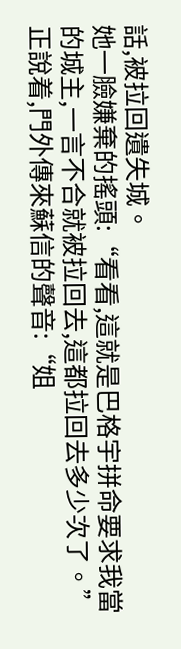話,被拉回遺失城。
她一臉嫌棄的搖頭:“看看,這就是巴格宇拼命要求我當的城主,一言不合就被拉回去,這都拉回去多少次了。”
正說着,門外傳來蘇信的聲音:“姐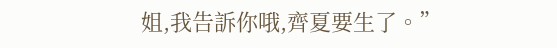姐,我告訴你哦,齊夏要生了。”